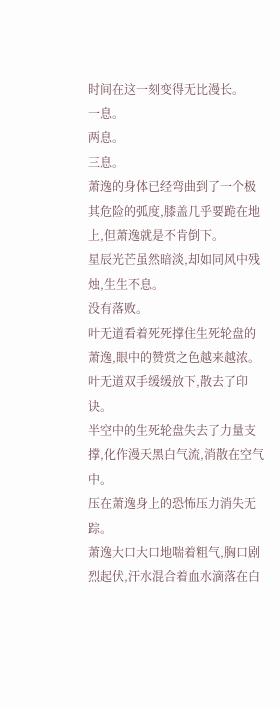时间在这一刻变得无比漫长。
一息。
两息。
三息。
萧逸的身体已经弯曲到了一个极其危险的弧度,膝盖几乎要跪在地上,但萧逸就是不肯倒下。
星辰光芒虽然暗淡,却如同风中残烛,生生不息。
没有落败。
叶无道看着死死撑住生死轮盘的萧逸,眼中的赞赏之色越来越浓。
叶无道双手缓缓放下,散去了印诀。
半空中的生死轮盘失去了力量支撑,化作漫天黑白气流,消散在空气中。
压在萧逸身上的恐怖压力消失无踪。
萧逸大口大口地喘着粗气,胸口剧烈起伏,汗水混合着血水滴落在白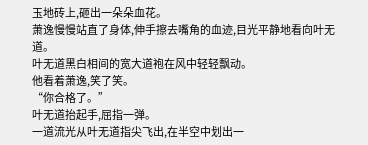玉地砖上,砸出一朵朵血花。
萧逸慢慢站直了身体,伸手擦去嘴角的血迹,目光平静地看向叶无道。
叶无道黑白相间的宽大道袍在风中轻轻飘动。
他看着萧逸,笑了笑。
“你合格了。”
叶无道抬起手,屈指一弹。
一道流光从叶无道指尖飞出,在半空中划出一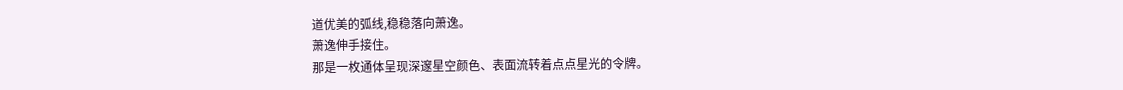道优美的弧线,稳稳落向萧逸。
萧逸伸手接住。
那是一枚通体呈现深邃星空颜色、表面流转着点点星光的令牌。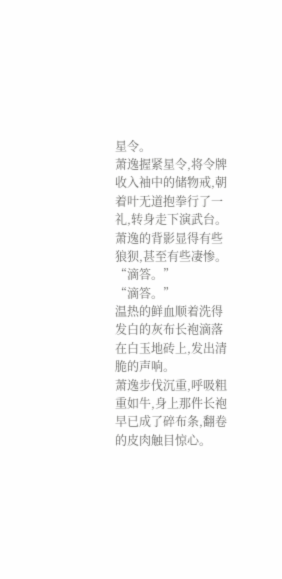星令。
萧逸握紧星令,将令牌收入袖中的储物戒,朝着叶无道抱拳行了一礼,转身走下演武台。
萧逸的背影显得有些狼狈,甚至有些凄惨。
“滴答。”
“滴答。”
温热的鲜血顺着洗得发白的灰布长袍滴落在白玉地砖上,发出清脆的声响。
萧逸步伐沉重,呼吸粗重如牛,身上那件长袍早已成了碎布条,翻卷的皮肉触目惊心。